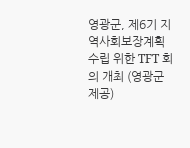영광군, 제6기 지역사회보장계획 수립 위한 TFT 회의 개최 (영광군 제공)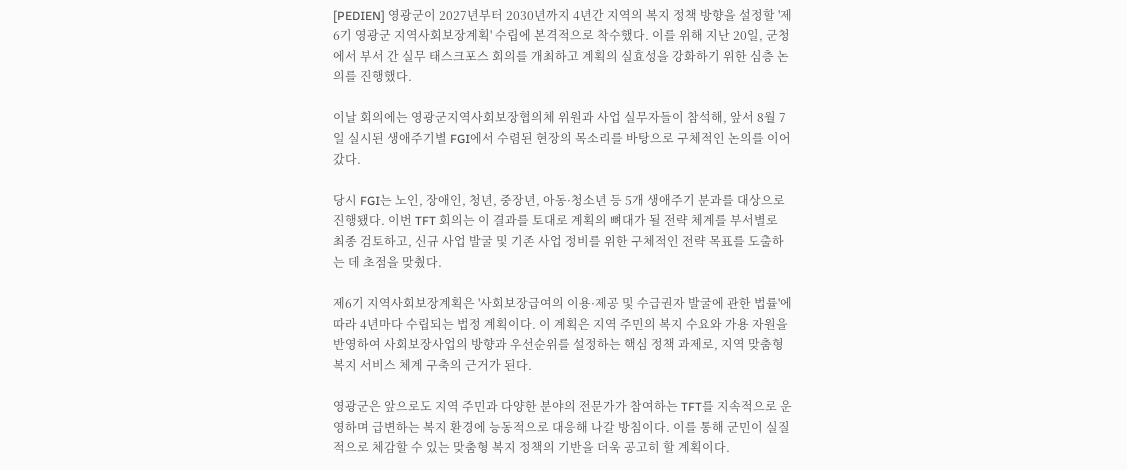[PEDIEN] 영광군이 2027년부터 2030년까지 4년간 지역의 복지 정책 방향을 설정할 '제6기 영광군 지역사회보장계획' 수립에 본격적으로 착수했다. 이를 위해 지난 20일, 군청에서 부서 간 실무 태스크포스 회의를 개최하고 계획의 실효성을 강화하기 위한 심층 논의를 진행했다.

이날 회의에는 영광군지역사회보장협의체 위원과 사업 실무자들이 참석해, 앞서 8월 7일 실시된 생애주기별 FGI에서 수렴된 현장의 목소리를 바탕으로 구체적인 논의를 이어갔다.

당시 FGI는 노인, 장애인, 청년, 중장년, 아동·청소년 등 5개 생애주기 분과를 대상으로 진행됐다. 이번 TFT 회의는 이 결과를 토대로 계획의 뼈대가 될 전략 체계를 부서별로 최종 검토하고, 신규 사업 발굴 및 기존 사업 정비를 위한 구체적인 전략 목표를 도출하는 데 초점을 맞췄다.

제6기 지역사회보장계획은 '사회보장급여의 이용·제공 및 수급권자 발굴에 관한 법률'에 따라 4년마다 수립되는 법정 계획이다. 이 계획은 지역 주민의 복지 수요와 가용 자원을 반영하여 사회보장사업의 방향과 우선순위를 설정하는 핵심 정책 과제로, 지역 맞춤형 복지 서비스 체계 구축의 근거가 된다.

영광군은 앞으로도 지역 주민과 다양한 분야의 전문가가 참여하는 TFT를 지속적으로 운영하며 급변하는 복지 환경에 능동적으로 대응해 나갈 방침이다. 이를 통해 군민이 실질적으로 체감할 수 있는 맞춤형 복지 정책의 기반을 더욱 공고히 할 계획이다.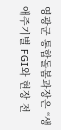영광군 통합돌봄과장은 “생애주기별 FGI와 현장 전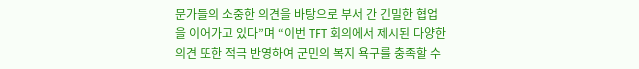문가들의 소중한 의견을 바탕으로 부서 간 긴밀한 협업을 이어가고 있다”며 “이번 TFT 회의에서 제시된 다양한 의견 또한 적극 반영하여 군민의 복지 욕구를 충족할 수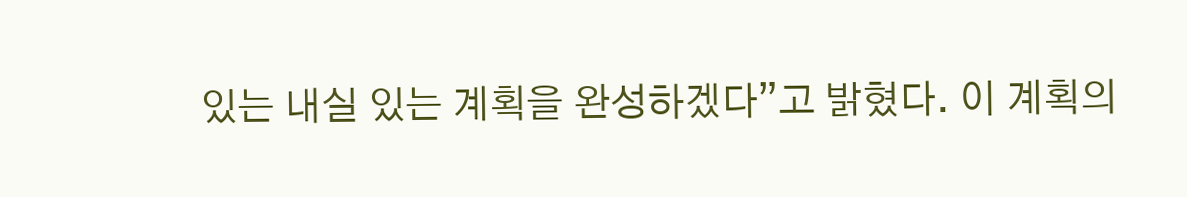있는 내실 있는 계획을 완성하겠다”고 밝혔다. 이 계획의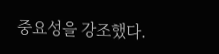중요성을 강조했다.